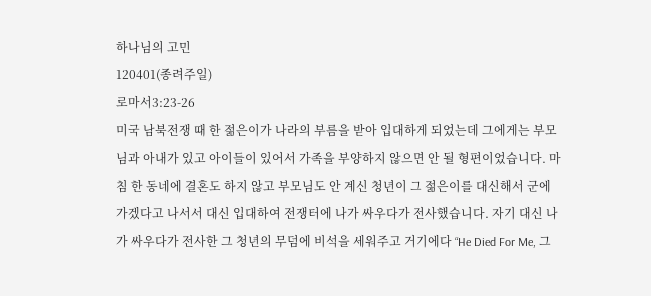하나님의 고민
120401(종려주일)
로마서3:23-26
미국 남북전쟁 때 한 젊은이가 나라의 부름을 받아 입대하게 되었는데 그에게는 부모님과 아내가 있고 아이들이 있어서 가족을 부양하지 않으면 안 될 형편이었습니다. 마침 한 동네에 결혼도 하지 않고 부모님도 안 계신 청년이 그 젊은이를 대신해서 군에 가겠다고 나서서 대신 입대하여 전쟁터에 나가 싸우다가 전사했습니다. 자기 대신 나가 싸우다가 전사한 그 청년의 무덤에 비석을 세워주고 거기에다 “He Died For Me, 그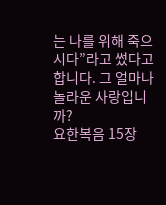는 나를 위해 죽으시다”라고 썼다고 합니다. 그 얼마나 놀라운 사랑입니까?
요한복음 15장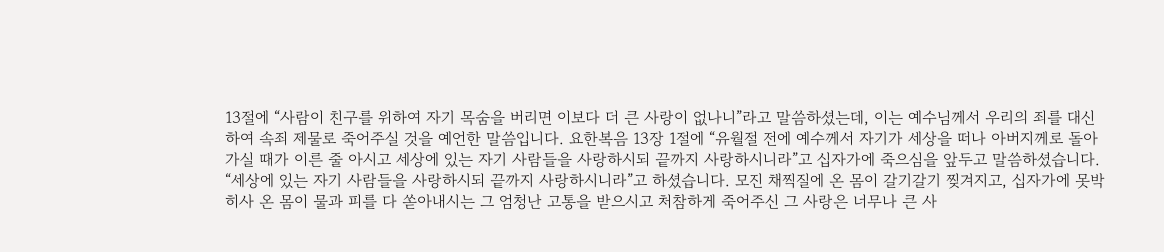13절에 “사람이 친구를 위하여 자기 목숨을 버리면 이보다 더 큰 사랑이 없나니”라고 말씀하셨는데, 이는 예수님께서 우리의 죄를 대신하여 속죄 제물로 죽어주실 것을 예언한 말씀입니다. 요한복음 13장 1절에 “유월절 전에 예수께서 자기가 세상을 떠나 아버지께로 돌아가실 때가 이른 줄 아시고 세상에 있는 자기 사람들을 사랑하시되 끝까지 사랑하시니라”고 십자가에 죽으심을 앞두고 말씀하셨습니다. “세상에 있는 자기 사람들을 사랑하시되 끝까지 사랑하시니라”고 하셨습니다. 모진 채찍질에 온 몸이 갈기갈기 찢겨지고, 십자가에 못박히사 온 몸이 물과 피를 다 쏟아내시는 그 엄청난 고통을 받으시고 처참하게 죽어주신 그 사랑은 너무나 큰 사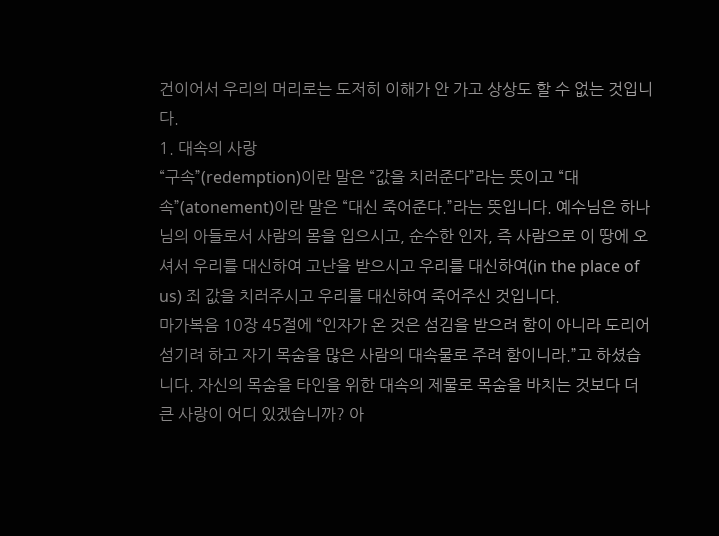건이어서 우리의 머리로는 도저히 이해가 안 가고 상상도 할 수 없는 것입니다.
1. 대속의 사랑
“구속”(redemption)이란 말은 “값을 치러준다”라는 뜻이고 “대속”(atonement)이란 말은 “대신 죽어준다.”라는 뜻입니다. 예수님은 하나님의 아들로서 사람의 몸을 입으시고, 순수한 인자, 즉 사람으로 이 땅에 오셔서 우리를 대신하여 고난을 받으시고 우리를 대신하여(in the place of us) 죄 값을 치러주시고 우리를 대신하여 죽어주신 것입니다.
마가복음 10장 45절에 “인자가 온 것은 섬김을 받으려 함이 아니라 도리어 섬기려 하고 자기 목숨을 많은 사람의 대속물로 주려 함이니라.”고 하셨습니다. 자신의 목숨을 타인을 위한 대속의 제물로 목숨을 바치는 것보다 더 큰 사랑이 어디 있겠습니까? 아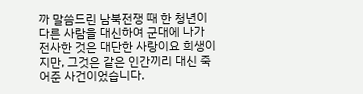까 말씀드린 남북전쟁 때 한 청년이 다른 사람을 대신하여 군대에 나가 전사한 것은 대단한 사랑이요 희생이지만, 그것은 같은 인간끼리 대신 죽어준 사건이었습니다.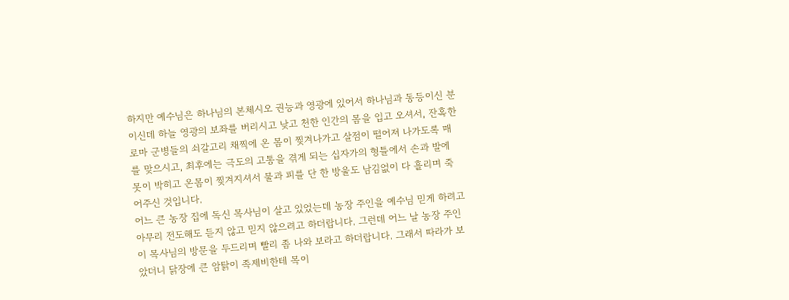하지만 예수님은 하나님의 본체시오 권능과 영광에 있어서 하나님과 동등이신 분이신데 하늘 영광의 보좌를 버리시고 낮고 천한 인간의 몸을 입고 오셔서, 잔혹한 로마 군병들의 쇠갈고리 채찍에 온 몸이 찢겨나가고 살점이 떨어져 나가도록 매를 맞으시고, 최후에는 극도의 고통을 겪게 되는 십자가의 형틀에서 손과 발에 못이 박히고 온몸이 찢겨지셔서 물과 피를 단 한 방울도 남김없이 다 흘리며 죽어주신 것입니다.
어느 큰 농장 집에 독신 목사님이 살고 있었는데 농장 주인을 예수님 믿게 하려고 아무리 전도해도 듣지 않고 믿지 않으려고 하더랍니다. 그런데 어느 날 농장 주인이 목사님의 방문을 두드리며 빨리 좀 나와 보라고 하더랍니다. 그래서 따라가 보았더니 닭장에 큰 암탉이 족제비한테 목이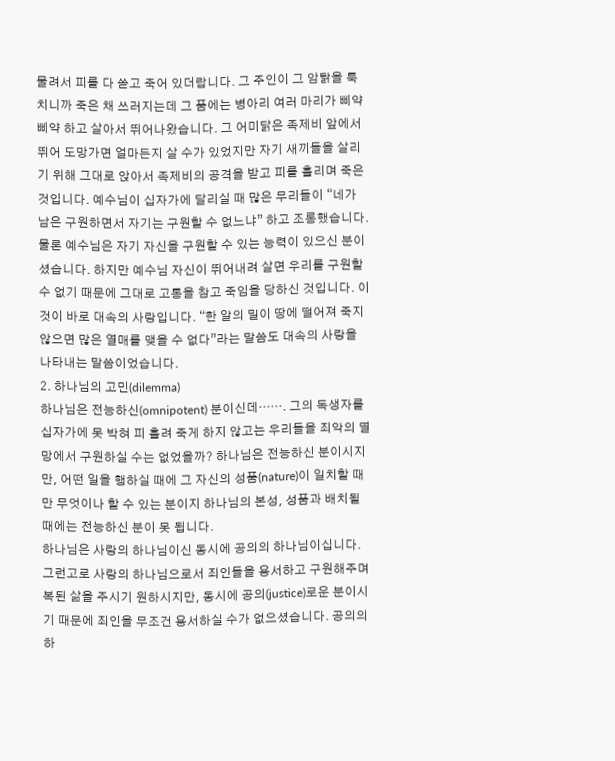물려서 피를 다 쏟고 죽어 있더랍니다. 그 주인이 그 암탉을 툭 치니까 죽은 채 쓰러지는데 그 품에는 병아리 여러 마리가 삐약삐약 하고 살아서 뛰어나왔습니다. 그 어미닭은 족제비 앞에서 뛰어 도망가면 얼마든지 살 수가 있었지만 자기 새끼들을 살리기 위해 그대로 앉아서 족제비의 공격을 받고 피를 흘리며 죽은 것입니다. 예수님이 십자가에 달리실 때 많은 무리들이 “네가 남은 구원하면서 자기는 구원할 수 없느냐” 하고 조롱했습니다. 물론 예수님은 자기 자신을 구원할 수 있는 능력이 있으신 분이셨습니다. 하지만 예수님 자신이 뛰어내려 살면 우리를 구원할 수 없기 때문에 그대로 고통을 참고 죽임을 당하신 것입니다. 이것이 바로 대속의 사랑입니다. “한 알의 밀이 땅에 떨어져 죽지 않으면 많은 열매를 맺을 수 없다”라는 말씀도 대속의 사랑을 나타내는 말씀이었습니다.
2. 하나님의 고민(dilemma)
하나님은 전능하신(omnipotent) 분이신데……. 그의 독생자를 십자가에 못 박혀 피 흘려 죽게 하지 않고는 우리들을 죄악의 멸망에서 구원하실 수는 없었을까? 하나님은 전능하신 분이시지만, 어떤 일을 행하실 때에 그 자신의 성품(nature)이 일치할 때만 무엇이나 할 수 있는 분이지 하나님의 본성, 성품과 배치될 때에는 전능하신 분이 못 됩니다.
하나님은 사랑의 하나님이신 동시에 공의의 하나님이십니다. 그런고로 사랑의 하나님으로서 죄인들을 용서하고 구원해주며 복된 삶을 주시기 원하시지만, 동시에 공의(justice)로운 분이시기 때문에 죄인을 무조건 용서하실 수가 없으셨습니다. 공의의 하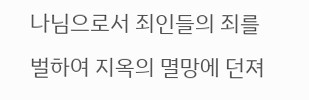나님으로서 죄인들의 죄를 벌하여 지옥의 멸망에 던져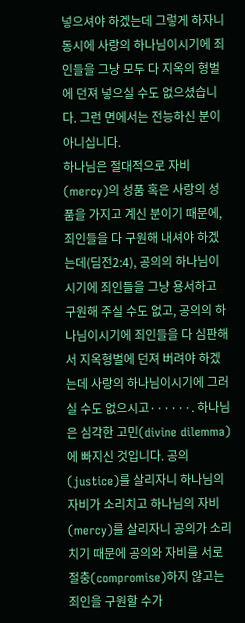넣으셔야 하겠는데 그렇게 하자니 동시에 사랑의 하나님이시기에 죄인들을 그냥 모두 다 지옥의 형벌에 던져 넣으실 수도 없으셨습니다. 그런 면에서는 전능하신 분이 아니십니다.
하나님은 절대적으로 자비(mercy)의 성품 혹은 사랑의 성품을 가지고 계신 분이기 때문에, 죄인들을 다 구원해 내셔야 하겠는데(딤전2:4), 공의의 하나님이시기에 죄인들을 그냥 용서하고 구원해 주실 수도 없고, 공의의 하나님이시기에 죄인들을 다 심판해서 지옥형벌에 던져 버려야 하겠는데 사랑의 하나님이시기에 그러실 수도 없으시고······. 하나님은 심각한 고민(divine dilemma)에 빠지신 것입니다. 공의(justice)를 살리자니 하나님의 자비가 소리치고 하나님의 자비(mercy)를 살리자니 공의가 소리치기 때문에 공의와 자비를 서로 절충(compromise)하지 않고는 죄인을 구원할 수가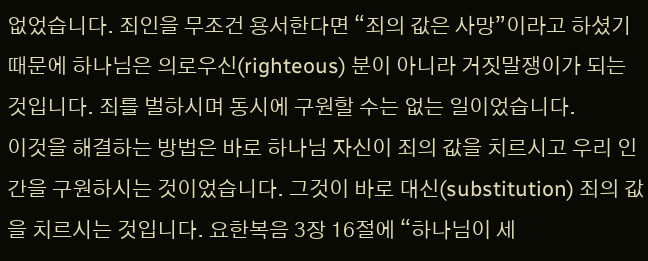없었습니다. 죄인을 무조건 용서한다면 “죄의 값은 사망”이라고 하셨기 때문에 하나님은 의로우신(righteous) 분이 아니라 거짓말쟁이가 되는 것입니다. 죄를 벌하시며 동시에 구원할 수는 없는 일이었습니다.
이것을 해결하는 방법은 바로 하나님 자신이 죄의 값을 치르시고 우리 인간을 구원하시는 것이었습니다. 그것이 바로 대신(substitution) 죄의 값을 치르시는 것입니다. 요한복음 3장 16절에 “하나님이 세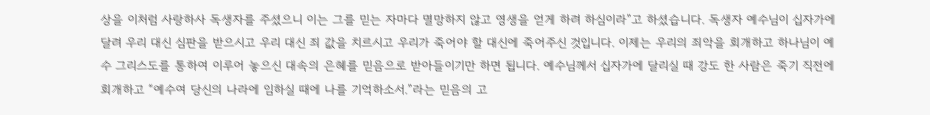상을 이처럼 사랑하사 독생자를 주셨으니 이는 그를 믿는 자마다 멸망하지 않고 영생을 얻게 하려 하심이라”고 하셨습니다. 독생자 예수님이 십자가에 달려 우리 대신 심판을 받으시고 우리 대신 죄 값을 치르시고 우리가 죽어야 할 대신에 죽어주신 것입니다. 이제는 우리의 죄악을 회개하고 하나님이 예수 그리스도를 통하여 이루어 놓으신 대속의 은혜를 믿음으로 받아들이기만 하면 됩니다. 예수님께서 십자가에 달리실 때 강도 한 사람은 죽기 직전에 회개하고 “예수여 당신의 나라에 임하실 때에 나를 기억하소서.”라는 믿음의 고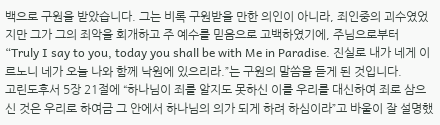백으로 구원을 받았습니다. 그는 비록 구원받을 만한 의인이 아니라, 죄인중의 괴수였었지만 그가 그의 죄악을 회개하고 주 예수를 믿음으로 고백하였기에, 주님으로부터 “Truly I say to you, today you shall be with Me in Paradise. 진실로 내가 네게 이르노니 네가 오늘 나와 함께 낙원에 있으리라.”는 구원의 말씀을 듣게 된 것입니다.
고린도후서 5장 21절에 “하나님이 죄를 알지도 못하신 이를 우리를 대신하여 죄로 삼으신 것은 우리로 하여금 그 안에서 하나님의 의가 되게 하려 하심이라”고 바울이 잘 설명했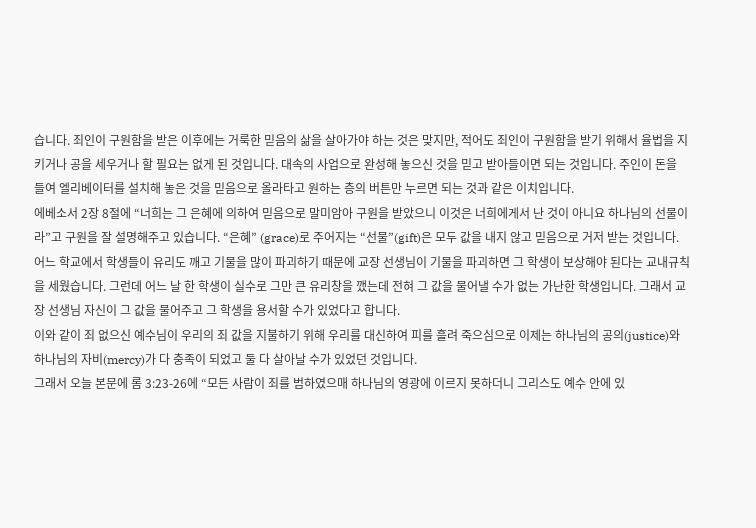습니다. 죄인이 구원함을 받은 이후에는 거룩한 믿음의 삶을 살아가야 하는 것은 맞지만, 적어도 죄인이 구원함을 받기 위해서 율법을 지키거나 공을 세우거나 할 필요는 없게 된 것입니다. 대속의 사업으로 완성해 놓으신 것을 믿고 받아들이면 되는 것입니다. 주인이 돈을 들여 엘리베이터를 설치해 놓은 것을 믿음으로 올라타고 원하는 층의 버튼만 누르면 되는 것과 같은 이치입니다.
에베소서 2장 8절에 “너희는 그 은혜에 의하여 믿음으로 말미암아 구원을 받았으니 이것은 너희에게서 난 것이 아니요 하나님의 선물이라”고 구원을 잘 설명해주고 있습니다. “은혜” (grace)로 주어지는 “선물”(gift)은 모두 값을 내지 않고 믿음으로 거저 받는 것입니다.
어느 학교에서 학생들이 유리도 깨고 기물을 많이 파괴하기 때문에 교장 선생님이 기물을 파괴하면 그 학생이 보상해야 된다는 교내규칙을 세웠습니다. 그런데 어느 날 한 학생이 실수로 그만 큰 유리창을 깼는데 전혀 그 값을 물어낼 수가 없는 가난한 학생입니다. 그래서 교장 선생님 자신이 그 값을 물어주고 그 학생을 용서할 수가 있었다고 합니다.
이와 같이 죄 없으신 예수님이 우리의 죄 값을 지불하기 위해 우리를 대신하여 피를 흘려 죽으심으로 이제는 하나님의 공의(justice)와 하나님의 자비(mercy)가 다 충족이 되었고 둘 다 살아날 수가 있었던 것입니다.
그래서 오늘 본문에 롬 3:23-26에 “모든 사람이 죄를 범하였으매 하나님의 영광에 이르지 못하더니 그리스도 예수 안에 있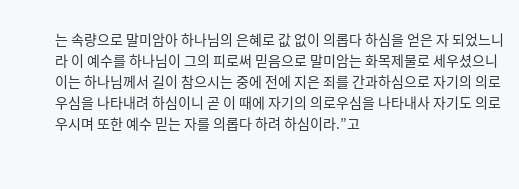는 속량으로 말미암아 하나님의 은혜로 값 없이 의롭다 하심을 얻은 자 되었느니라 이 예수를 하나님이 그의 피로써 믿음으로 말미암는 화목제물로 세우셨으니 이는 하나님께서 길이 참으시는 중에 전에 지은 죄를 간과하심으로 자기의 의로우심을 나타내려 하심이니 곧 이 때에 자기의 의로우심을 나타내사 자기도 의로우시며 또한 예수 믿는 자를 의롭다 하려 하심이라.”고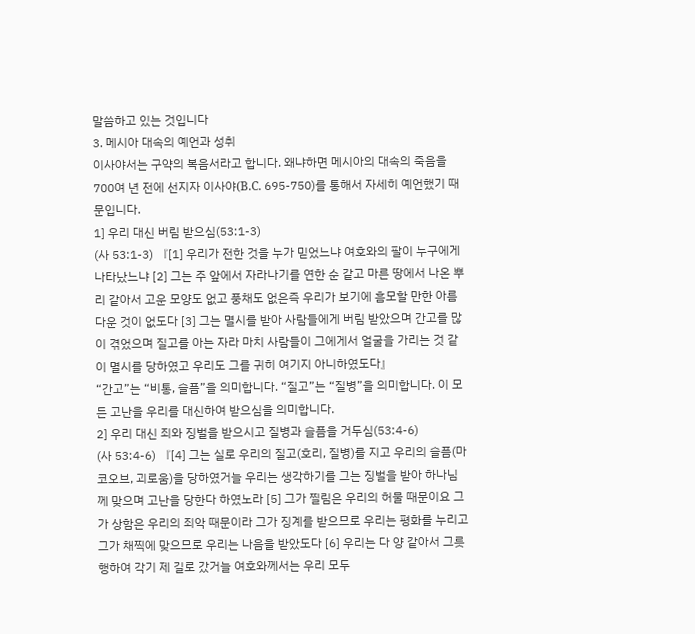말씀하고 있는 것입니다
3. 메시아 대속의 예언과 성취
이사야서는 구약의 복음서라고 합니다. 왜냐하면 메시아의 대속의 죽음을 700여 년 전에 선지자 이사야(B.C. 695-750)를 통해서 자세히 예언했기 때문입니다.
1] 우리 대신 버림 받으심(53:1-3)
(사 53:1-3) 『[1] 우리가 전한 것을 누가 믿었느냐 여호와의 팔이 누구에게 나타났느냐 [2] 그는 주 앞에서 자라나기를 연한 순 같고 마른 땅에서 나온 뿌리 같아서 고운 모양도 없고 풍채도 없은즉 우리가 보기에 흠모할 만한 아름다운 것이 없도다 [3] 그는 멸시를 받아 사람들에게 버림 받았으며 간고를 많이 겪었으며 질고를 아는 자라 마치 사람들이 그에게서 얼굴을 가리는 것 같이 멸시를 당하였고 우리도 그를 귀히 여기지 아니하였도다』
“간고”는 “비통, 슬픔”을 의미합니다. “질고”는 “질병”을 의미합니다. 이 모든 고난을 우리를 대신하여 받으심을 의미합니다.
2] 우리 대신 죄와 징벌을 받으시고 질병과 슬픔을 거두심(53:4-6)
(사 53:4-6) 『[4] 그는 실로 우리의 질고(호리, 질병)를 지고 우리의 슬픔(마코오브, 괴로움)을 당하였거늘 우리는 생각하기를 그는 징벌을 받아 하나님께 맞으며 고난을 당한다 하였노라 [5] 그가 찔림은 우리의 허물 때문이요 그가 상함은 우리의 죄악 때문이라 그가 징계를 받으므로 우리는 평화를 누리고 그가 채찍에 맞으므로 우리는 나음을 받았도다 [6] 우리는 다 양 같아서 그릇 행하여 각기 제 길로 갔거늘 여호와께서는 우리 모두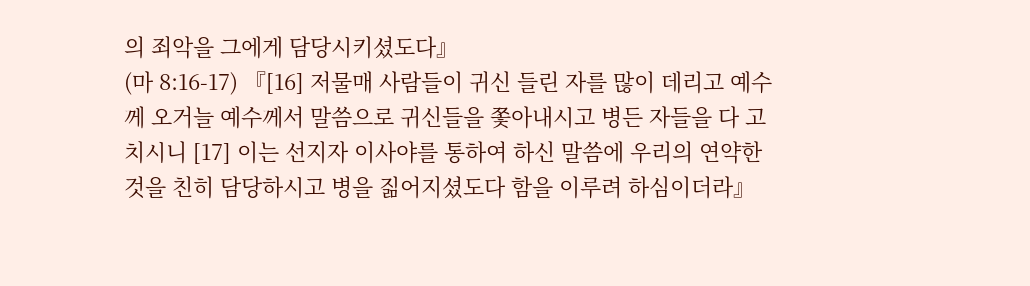의 죄악을 그에게 담당시키셨도다』
(마 8:16-17) 『[16] 저물매 사람들이 귀신 들린 자를 많이 데리고 예수께 오거늘 예수께서 말씀으로 귀신들을 쫓아내시고 병든 자들을 다 고치시니 [17] 이는 선지자 이사야를 통하여 하신 말씀에 우리의 연약한 것을 친히 담당하시고 병을 짊어지셨도다 함을 이루려 하심이더라』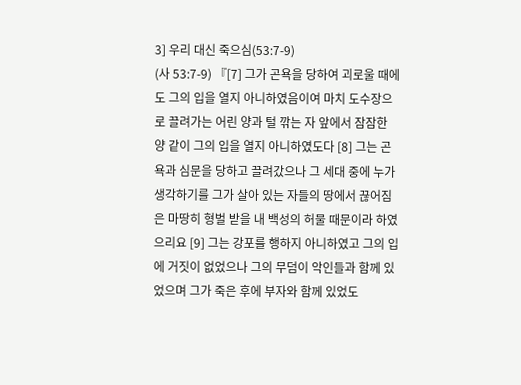3] 우리 대신 죽으심(53:7-9)
(사 53:7-9) 『[7] 그가 곤욕을 당하여 괴로울 때에도 그의 입을 열지 아니하였음이여 마치 도수장으로 끌려가는 어린 양과 털 깎는 자 앞에서 잠잠한 양 같이 그의 입을 열지 아니하였도다 [8] 그는 곤욕과 심문을 당하고 끌려갔으나 그 세대 중에 누가 생각하기를 그가 살아 있는 자들의 땅에서 끊어짐은 마땅히 형벌 받을 내 백성의 허물 때문이라 하였으리요 [9] 그는 강포를 행하지 아니하였고 그의 입에 거짓이 없었으나 그의 무덤이 악인들과 함께 있었으며 그가 죽은 후에 부자와 함께 있었도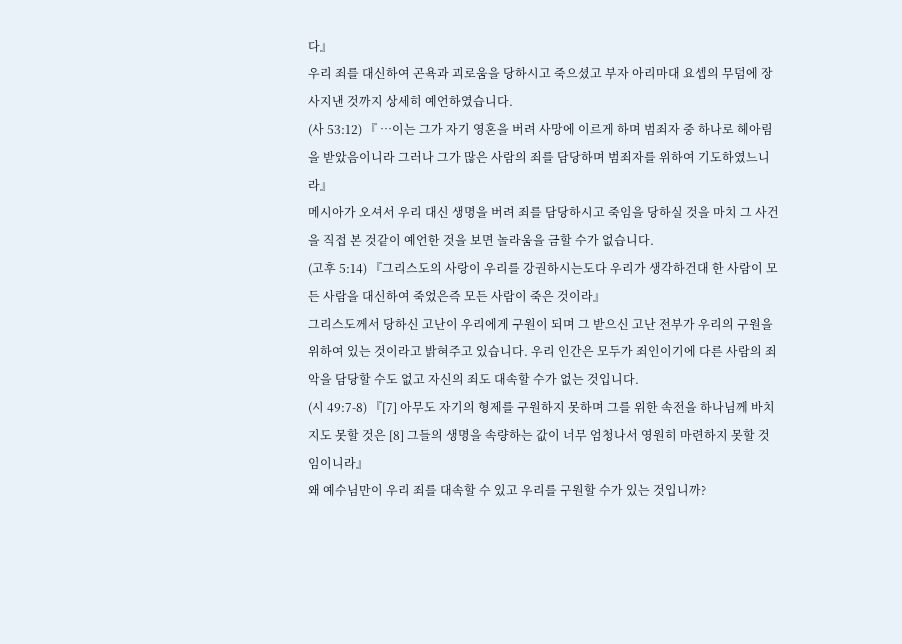다』
우리 죄를 대신하여 곤욕과 괴로움을 당하시고 죽으셨고 부자 아리마대 요셉의 무덤에 장사지낸 것까지 상세히 예언하였습니다.
(사 53:12) 『 …이는 그가 자기 영혼을 버려 사망에 이르게 하며 범죄자 중 하나로 헤아림을 받았음이니라 그러나 그가 많은 사람의 죄를 담당하며 범죄자를 위하여 기도하였느니라』
메시아가 오셔서 우리 대신 생명을 버려 죄를 담당하시고 죽임을 당하실 것을 마치 그 사건을 직접 본 것같이 예언한 것을 보면 놀라움을 금할 수가 없습니다.
(고후 5:14) 『그리스도의 사랑이 우리를 강권하시는도다 우리가 생각하건대 한 사람이 모든 사람을 대신하여 죽었은즉 모든 사람이 죽은 것이라』
그리스도께서 당하신 고난이 우리에게 구원이 되며 그 받으신 고난 전부가 우리의 구원을 위하여 있는 것이라고 밝혀주고 있습니다. 우리 인간은 모두가 죄인이기에 다른 사람의 죄악을 담당할 수도 없고 자신의 죄도 대속할 수가 없는 것입니다.
(시 49:7-8) 『[7] 아무도 자기의 형제를 구원하지 못하며 그를 위한 속전을 하나님께 바치지도 못할 것은 [8] 그들의 생명을 속량하는 값이 너무 엄청나서 영원히 마련하지 못할 것임이니라』
왜 예수님만이 우리 죄를 대속할 수 있고 우리를 구원할 수가 있는 것입니까?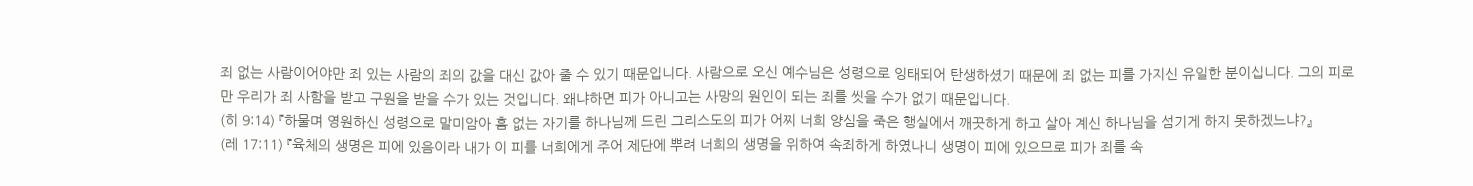죄 없는 사람이어야만 죄 있는 사람의 죄의 값을 대신 값아 줄 수 있기 때문입니다. 사람으로 오신 예수님은 성령으로 잉태되어 탄생하셨기 때문에 죄 없는 피를 가지신 유일한 분이십니다. 그의 피로만 우리가 죄 사함을 받고 구원을 받을 수가 있는 것입니다. 왜냐하면 피가 아니고는 사망의 원인이 되는 죄를 씻을 수가 없기 때문입니다.
(히 9:14) 『하물며 영원하신 성령으로 말미암아 흠 없는 자기를 하나님께 드린 그리스도의 피가 어찌 너희 양심을 죽은 행실에서 깨끗하게 하고 살아 계신 하나님을 섬기게 하지 못하겠느냐?』
(레 17:11) 『육체의 생명은 피에 있음이라 내가 이 피를 너희에게 주어 제단에 뿌려 너희의 생명을 위하여 속죄하게 하였나니 생명이 피에 있으므로 피가 죄를 속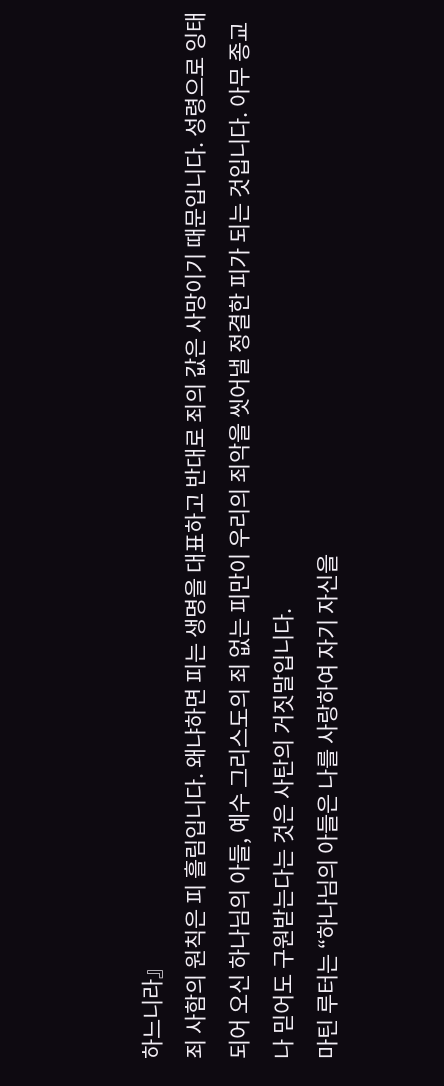하느니라』
죄 사함의 원칙은 피 흘림입니다. 왜냐하면 피는 생명을 대표하고 반대로 죄의 값은 사망이기 때문입니다. 성령으로 잉태되어 오신 하나님의 아들, 예수 그리스도의 죄 없는 피만이 우리의 죄악을 씻어낼 정결한 피가 되는 것입니다. 아무 종교나 믿어도 구원받는다는 것은 사탄의 거짓말입니다.
마틴 루터는 “하나님의 아들은 나를 사랑하여 자기 자신을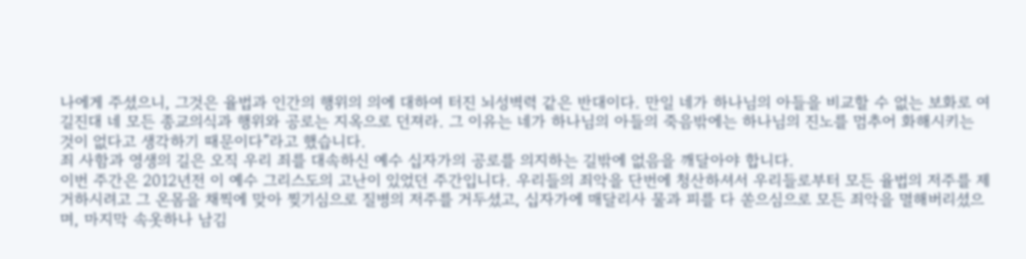나에게 주셨으니, 그것은 율법과 인간의 행위의 의에 대하여 터진 뇌성벽력 같은 반대이다. 만일 네가 하나님의 아들을 비교할 수 없는 보화로 여길진대 네 모든 종교의식과 행위와 공로는 지옥으로 던져라. 그 이유는 네가 하나님의 아들의 죽음밖에는 하나님의 진노를 멈추어 화해시키는 것이 없다고 생각하기 때문이다”라고 했습니다.
죄 사함과 영생의 길은 오직 우리 죄를 대속하신 예수 십자가의 공로를 의지하는 길밖에 없음을 깨달아야 합니다.
이번 주간은 2012년전 이 예수 그리스도의 고난이 있었던 주간입니다. 우리들의 죄악을 단번에 청산하셔서 우리들로부터 모든 율법의 저주를 제거하시려고 그 온몸을 채찍에 맞아 찢기심으로 질병의 저주를 거두셨고, 십자가에 매달리사 물과 피를 다 쏟으심으로 모든 죄악을 멸해버리셨으며, 마지막 속옷하나 남김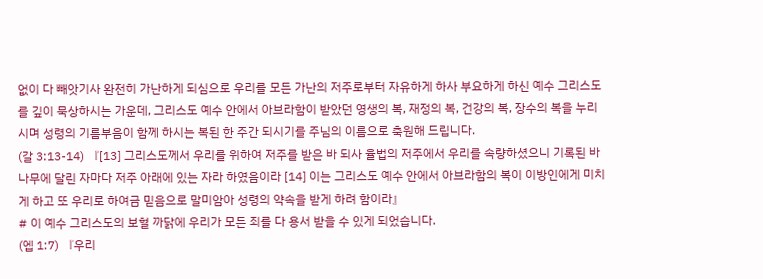없이 다 빼앗기사 완전히 가난하게 되심으로 우리를 모든 가난의 저주로부터 자유하게 하사 부요하게 하신 예수 그리스도를 깊이 묵상하시는 가운데, 그리스도 예수 안에서 아브라함이 받았던 영생의 복, 재정의 복, 건강의 복, 장수의 복을 누리시며 성령의 기름부음이 함께 하시는 복된 한 주간 되시기를 주님의 이름으로 축원해 드립니다.
(갈 3:13-14) 『[13] 그리스도께서 우리를 위하여 저주를 받은 바 되사 율법의 저주에서 우리를 속량하셨으니 기록된 바 나무에 달린 자마다 저주 아래에 있는 자라 하였음이라 [14] 이는 그리스도 예수 안에서 아브라함의 복이 이방인에게 미치게 하고 또 우리로 하여금 믿음으로 말미암아 성령의 약속을 받게 하려 함이라』
# 이 예수 그리스도의 보혈 까닭에 우리가 모든 죄를 다 용서 받을 수 있게 되었습니다.
(엡 1:7) 『우리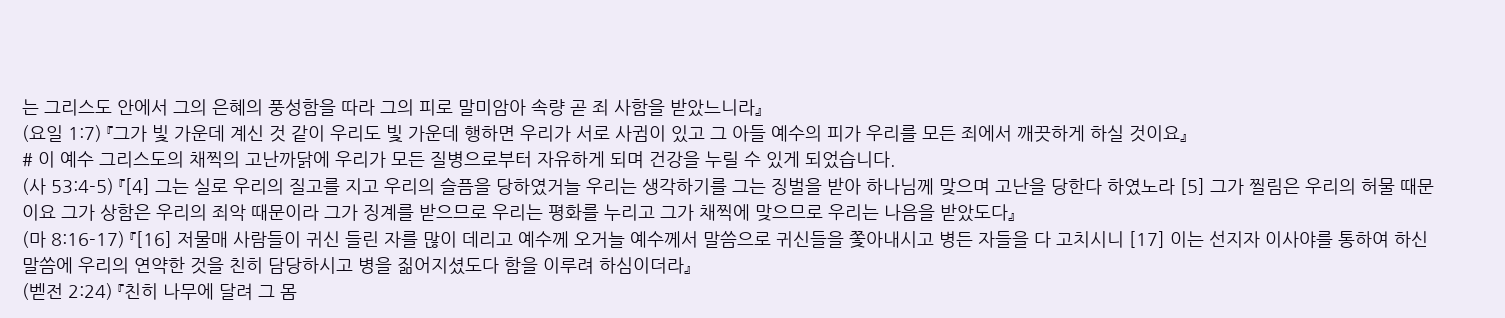는 그리스도 안에서 그의 은혜의 풍성함을 따라 그의 피로 말미암아 속량 곧 죄 사함을 받았느니라』
(요일 1:7) 『그가 빛 가운데 계신 것 같이 우리도 빛 가운데 행하면 우리가 서로 사귐이 있고 그 아들 예수의 피가 우리를 모든 죄에서 깨끗하게 하실 것이요』
# 이 예수 그리스도의 채찍의 고난까닭에 우리가 모든 질병으로부터 자유하게 되며 건강을 누릴 수 있게 되었습니다.
(사 53:4-5) 『[4] 그는 실로 우리의 질고를 지고 우리의 슬픔을 당하였거늘 우리는 생각하기를 그는 징벌을 받아 하나님께 맞으며 고난을 당한다 하였노라 [5] 그가 찔림은 우리의 허물 때문이요 그가 상함은 우리의 죄악 때문이라 그가 징계를 받으므로 우리는 평화를 누리고 그가 채찍에 맞으므로 우리는 나음을 받았도다』
(마 8:16-17) 『[16] 저물매 사람들이 귀신 들린 자를 많이 데리고 예수께 오거늘 예수께서 말씀으로 귀신들을 쫓아내시고 병든 자들을 다 고치시니 [17] 이는 선지자 이사야를 통하여 하신 말씀에 우리의 연약한 것을 친히 담당하시고 병을 짊어지셨도다 함을 이루려 하심이더라』
(벧전 2:24) 『친히 나무에 달려 그 몸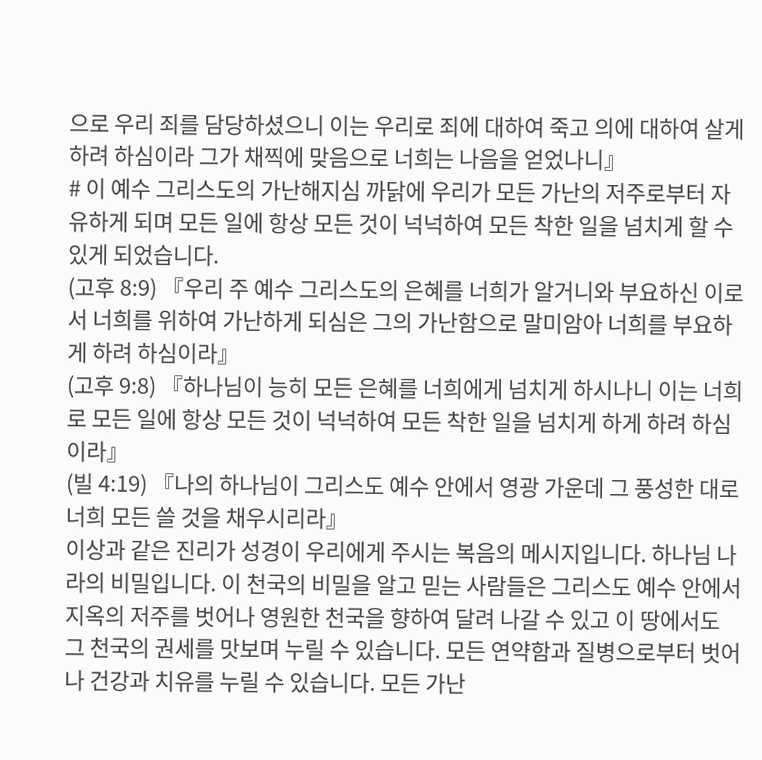으로 우리 죄를 담당하셨으니 이는 우리로 죄에 대하여 죽고 의에 대하여 살게 하려 하심이라 그가 채찍에 맞음으로 너희는 나음을 얻었나니』
# 이 예수 그리스도의 가난해지심 까닭에 우리가 모든 가난의 저주로부터 자유하게 되며 모든 일에 항상 모든 것이 넉넉하여 모든 착한 일을 넘치게 할 수 있게 되었습니다.
(고후 8:9) 『우리 주 예수 그리스도의 은혜를 너희가 알거니와 부요하신 이로서 너희를 위하여 가난하게 되심은 그의 가난함으로 말미암아 너희를 부요하게 하려 하심이라』
(고후 9:8) 『하나님이 능히 모든 은혜를 너희에게 넘치게 하시나니 이는 너희로 모든 일에 항상 모든 것이 넉넉하여 모든 착한 일을 넘치게 하게 하려 하심이라』
(빌 4:19) 『나의 하나님이 그리스도 예수 안에서 영광 가운데 그 풍성한 대로 너희 모든 쓸 것을 채우시리라』
이상과 같은 진리가 성경이 우리에게 주시는 복음의 메시지입니다. 하나님 나라의 비밀입니다. 이 천국의 비밀을 알고 믿는 사람들은 그리스도 예수 안에서 지옥의 저주를 벗어나 영원한 천국을 향하여 달려 나갈 수 있고 이 땅에서도 그 천국의 권세를 맛보며 누릴 수 있습니다. 모든 연약함과 질병으로부터 벗어나 건강과 치유를 누릴 수 있습니다. 모든 가난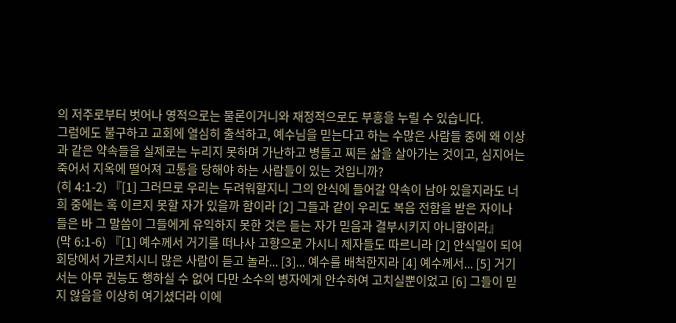의 저주로부터 벗어나 영적으로는 물론이거니와 재정적으로도 부흥을 누릴 수 있습니다.
그럼에도 불구하고 교회에 열심히 출석하고, 예수님을 믿는다고 하는 수많은 사람들 중에 왜 이상과 같은 약속들을 실제로는 누리지 못하며 가난하고 병들고 찌든 삶을 살아가는 것이고, 심지어는 죽어서 지옥에 떨어져 고통을 당해야 하는 사람들이 있는 것입니까?
(히 4:1-2) 『[1] 그러므로 우리는 두려워할지니 그의 안식에 들어갈 약속이 남아 있을지라도 너희 중에는 혹 이르지 못할 자가 있을까 함이라 [2] 그들과 같이 우리도 복음 전함을 받은 자이나 들은 바 그 말씀이 그들에게 유익하지 못한 것은 듣는 자가 믿음과 결부시키지 아니함이라』
(막 6:1-6) 『[1] 예수께서 거기를 떠나사 고향으로 가시니 제자들도 따르니라 [2] 안식일이 되어 회당에서 가르치시니 많은 사람이 듣고 놀라... [3]... 예수를 배척한지라 [4] 예수께서... [5] 거기서는 아무 권능도 행하실 수 없어 다만 소수의 병자에게 안수하여 고치실뿐이었고 [6] 그들이 믿지 않음을 이상히 여기셨더라 이에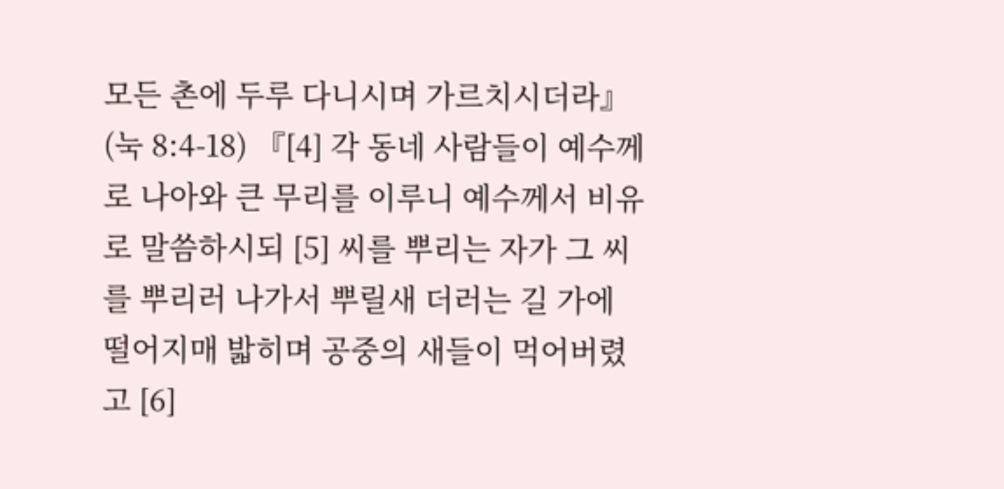모든 촌에 두루 다니시며 가르치시더라』
(눅 8:4-18) 『[4] 각 동네 사람들이 예수께로 나아와 큰 무리를 이루니 예수께서 비유로 말씀하시되 [5] 씨를 뿌리는 자가 그 씨를 뿌리러 나가서 뿌릴새 더러는 길 가에 떨어지매 밟히며 공중의 새들이 먹어버렸고 [6]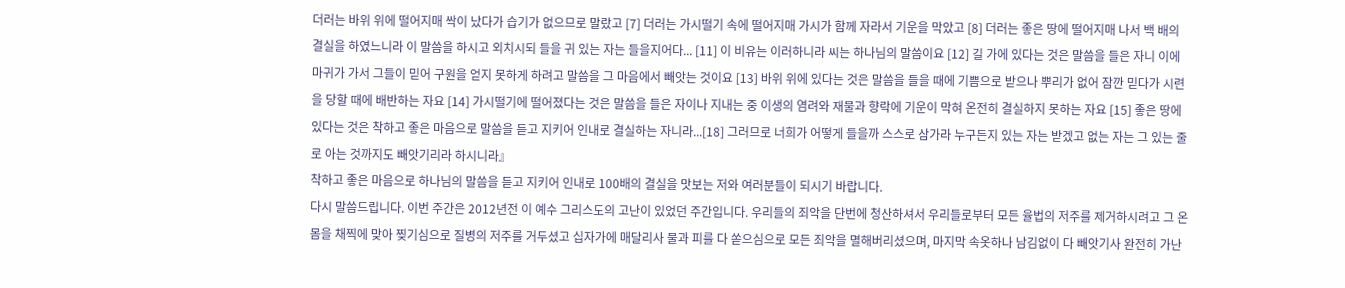더러는 바위 위에 떨어지매 싹이 났다가 습기가 없으므로 말랐고 [7] 더러는 가시떨기 속에 떨어지매 가시가 함께 자라서 기운을 막았고 [8] 더러는 좋은 땅에 떨어지매 나서 백 배의 결실을 하였느니라 이 말씀을 하시고 외치시되 들을 귀 있는 자는 들을지어다... [11] 이 비유는 이러하니라 씨는 하나님의 말씀이요 [12] 길 가에 있다는 것은 말씀을 들은 자니 이에 마귀가 가서 그들이 믿어 구원을 얻지 못하게 하려고 말씀을 그 마음에서 빼앗는 것이요 [13] 바위 위에 있다는 것은 말씀을 들을 때에 기쁨으로 받으나 뿌리가 없어 잠깐 믿다가 시련을 당할 때에 배반하는 자요 [14] 가시떨기에 떨어졌다는 것은 말씀을 들은 자이나 지내는 중 이생의 염려와 재물과 향락에 기운이 막혀 온전히 결실하지 못하는 자요 [15] 좋은 땅에 있다는 것은 착하고 좋은 마음으로 말씀을 듣고 지키어 인내로 결실하는 자니라...[18] 그러므로 너희가 어떻게 들을까 스스로 삼가라 누구든지 있는 자는 받겠고 없는 자는 그 있는 줄로 아는 것까지도 빼앗기리라 하시니라』
착하고 좋은 마음으로 하나님의 말씀을 듣고 지키어 인내로 100배의 결실을 맛보는 저와 여러분들이 되시기 바랍니다.
다시 말씀드립니다. 이번 주간은 2012년전 이 예수 그리스도의 고난이 있었던 주간입니다. 우리들의 죄악을 단번에 청산하셔서 우리들로부터 모든 율법의 저주를 제거하시려고 그 온몸을 채찍에 맞아 찢기심으로 질병의 저주를 거두셨고 십자가에 매달리사 물과 피를 다 쏟으심으로 모든 죄악을 멸해버리셨으며, 마지막 속옷하나 남김없이 다 빼앗기사 완전히 가난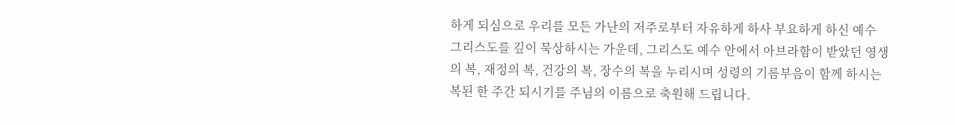하게 되심으로 우리를 모든 가난의 저주로부터 자유하게 하사 부요하게 하신 예수 그리스도를 깊이 묵상하시는 가운데, 그리스도 예수 안에서 아브라함이 받았던 영생의 복, 재정의 복, 건강의 복, 장수의 복을 누리시며 성령의 기름부음이 함께 하시는 복된 한 주간 되시기를 주님의 이름으로 축원해 드립니다.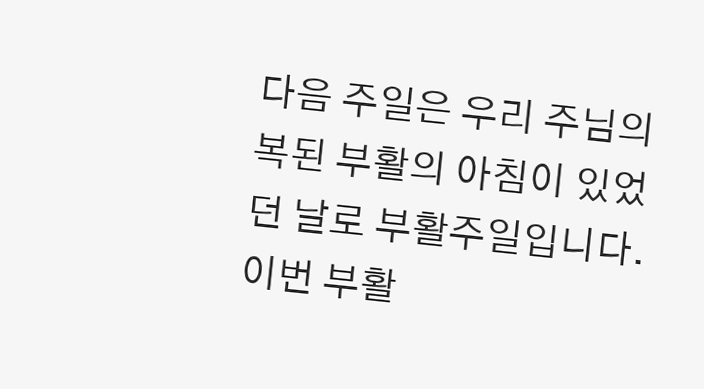다음 주일은 우리 주님의 복된 부활의 아침이 있었던 날로 부활주일입니다. 이번 부활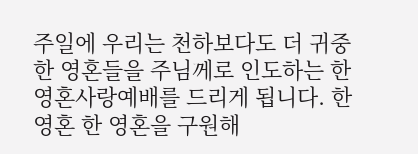주일에 우리는 천하보다도 더 귀중한 영혼들을 주님께로 인도하는 한영혼사랑예배를 드리게 됩니다. 한 영혼 한 영혼을 구원해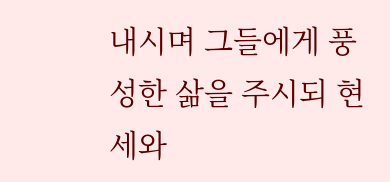내시며 그들에게 풍성한 삶을 주시되 현세와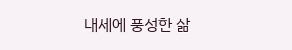내세에 풍성한 삶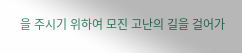을 주시기 위하여 모진 고난의 길을 걸어가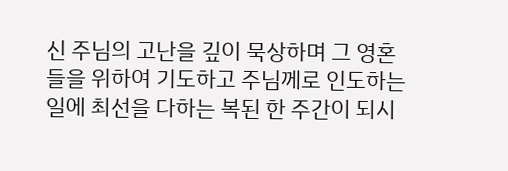신 주님의 고난을 깊이 묵상하며 그 영혼들을 위하여 기도하고 주님께로 인도하는 일에 최선을 다하는 복된 한 주간이 되시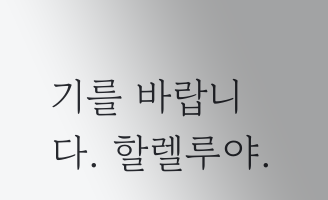기를 바랍니다. 할렐루야.